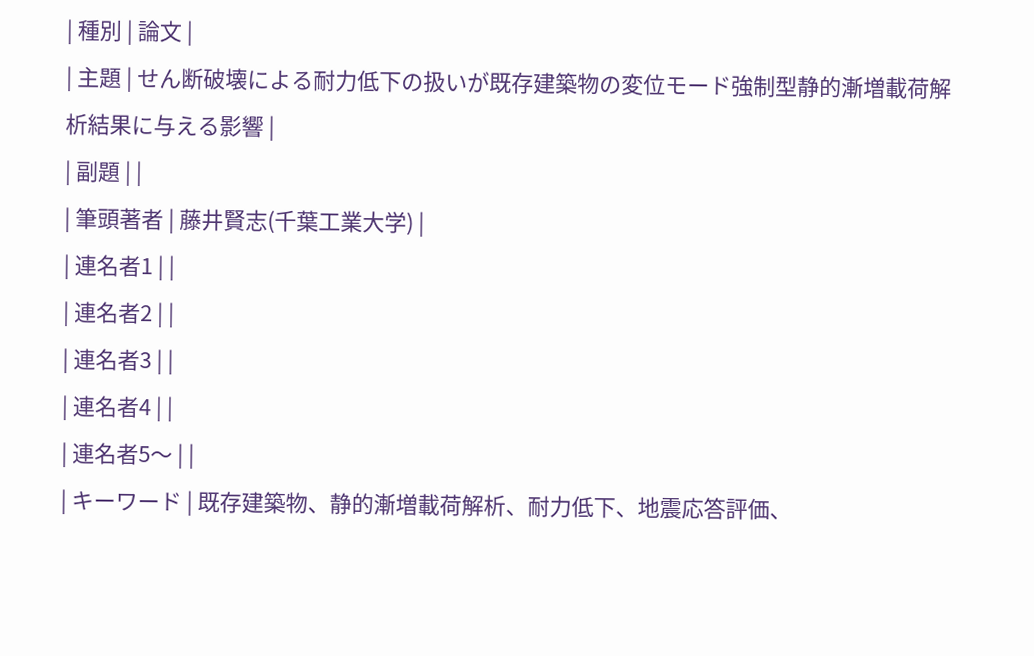| 種別 | 論文 |
| 主題 | せん断破壊による耐力低下の扱いが既存建築物の変位モード強制型静的漸増載荷解析結果に与える影響 |
| 副題 | |
| 筆頭著者 | 藤井賢志(千葉工業大学) |
| 連名者1 | |
| 連名者2 | |
| 連名者3 | |
| 連名者4 | |
| 連名者5〜 | |
| キーワード | 既存建築物、静的漸増載荷解析、耐力低下、地震応答評価、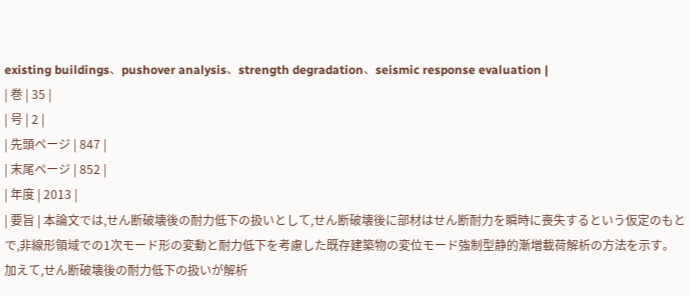existing buildings、pushover analysis、strength degradation、seismic response evaluation |
| 巻 | 35 |
| 号 | 2 |
| 先頭ページ | 847 |
| 末尾ページ | 852 |
| 年度 | 2013 |
| 要旨 | 本論文では,せん断破壊後の耐力低下の扱いとして,せん断破壊後に部材はせん断耐力を瞬時に喪失するという仮定のもとで,非線形領域での1次モード形の変動と耐力低下を考慮した既存建築物の変位モード強制型静的漸増載荷解析の方法を示す。加えて,せん断破壊後の耐力低下の扱いが解析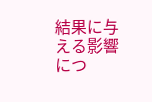結果に与える影響につ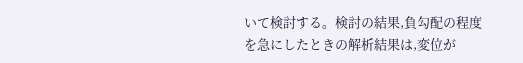いて検討する。検討の結果,負勾配の程度を急にしたときの解析結果は,変位が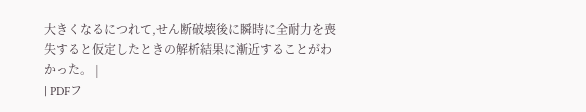大きくなるにつれて,せん断破壊後に瞬時に全耐力を喪失すると仮定したときの解析結果に漸近することがわかった。 |
| PDFフ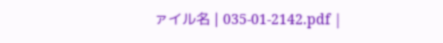ァイル名 | 035-01-2142.pdf |